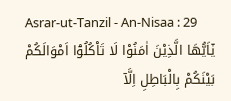Asrar-ut-Tanzil - An-Nisaa : 29
یٰۤاَیُّهَا الَّذِیْنَ اٰمَنُوْا لَا تَاْكُلُوْۤا اَمْوَالَكُمْ بَیْنَكُمْ بِالْبَاطِلِ اِلَّاۤ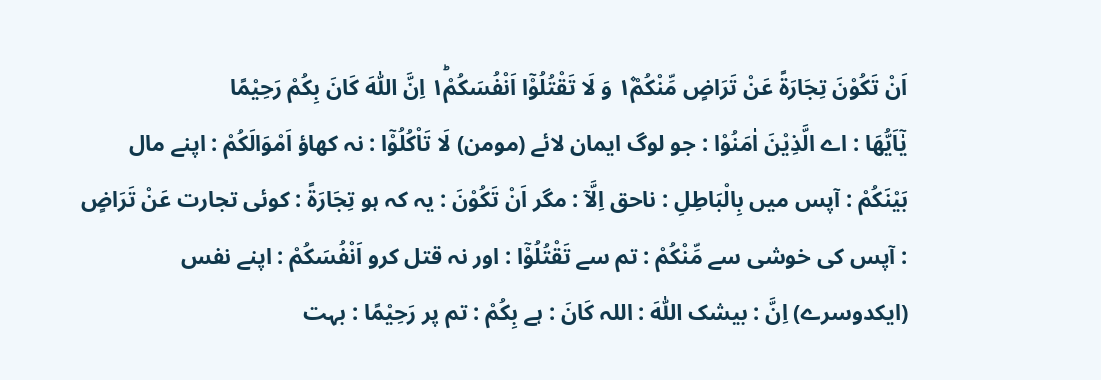اَنْ تَكُوْنَ تِجَارَةً عَنْ تَرَاضٍ مِّنْكُمْ١۫ وَ لَا تَقْتُلُوْۤا اَنْفُسَكُمْ١ؕ اِنَّ اللّٰهَ كَانَ بِكُمْ رَحِیْمًا
يٰٓاَيُّھَا : اے الَّذِيْنَ اٰمَنُوْا : جو لوگ ایمان لائے (مومن) لَا تَاْكُلُوْٓا : نہ کھاؤ اَمْوَالَكُمْ : اپنے مال بَيْنَكُمْ : آپس میں بِالْبَاطِلِ : ناحق اِلَّآ : مگر اَنْ تَكُوْنَ : یہ کہ ہو تِجَارَةً : کوئی تجارت عَنْ تَرَاضٍ : آپس کی خوشی سے مِّنْكُمْ : تم سے تَقْتُلُوْٓا : اور نہ قتل کرو اَنْفُسَكُمْ : اپنے نفس (ایکدوسرے) اِنَّ : بیشک اللّٰهَ : اللہ كَانَ : ہے بِكُمْ : تم پر رَحِيْمًا : بہت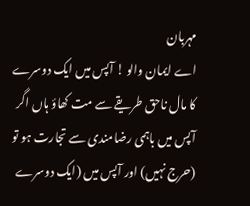مہربان
اے ایمان والو ! آپس میں ایک دوسرے کا مال ناحق طریقے سے مت کھاؤ ہاں اگر آپس میں باہمی رضامندی سے تجارت ہو تو (حرج نہیں) اور آپس میں (ایک دوسرے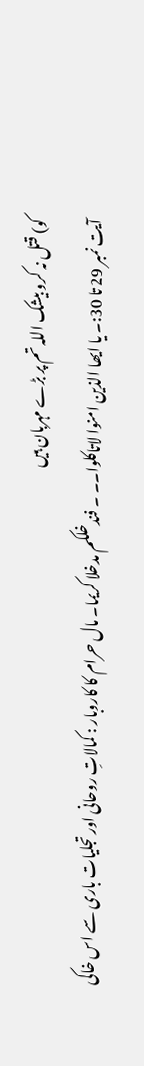کو) قتل نہ کرو بیشک اللہ تم پر بڑے مہربان ہیں
آیت نمبر 29 تا 30:۔ یا ایھا الذین امنوا لاتاکلوا۔۔ ۔ فندخلکم مدخلا کریما۔ مال حرام کا کاروبار : کمالاتِ روحانی اور تجلیات باری سے اس خاکی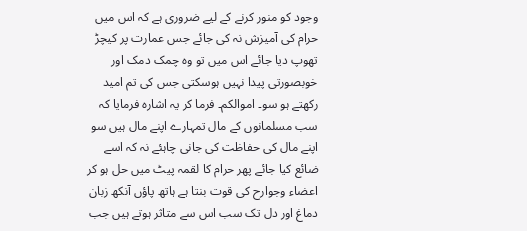وجود کو منور کرنے کے لیے ضروری ہے کہ اس میں حرام کی آمیزش نہ کی جائے جس عمارت پر کیچڑ تھوپ دیا جائے اس میں تو وہ چمک دمک اور خوبصورتی پیدا نہیں ہوسکتی جس کی تم امید رکھتے ہو سو۔ اموالکم۔ فرما کر یہ اشارہ فرمایا کہ سب مسلمانوں کے مال تمہارے اپنے مال ہیں سو اپنے مال کی حفاظت کی جانی چاہئے نہ کہ اسے ضائع کیا جائے پھر حرام کا لقمہ پیٹ میں حل ہو کر اعضاء وجوارح کی قوت بنتا ہے ہاتھ پاؤں آنکھ زبان دماغ اور دل تک سب اس سے متاثر ہوتے ہیں جب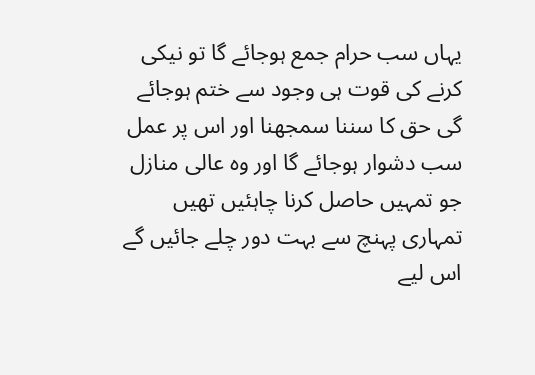یہاں سب حرام جمع ہوجائے گا تو نیکی کرنے کی قوت ہی وجود سے ختم ہوجائے گی حق کا سننا سمجھنا اور اس پر عمل سب دشوار ہوجائے گا اور وہ عالی منازل جو تمہیں حاصل کرنا چاہئیں تھیں تمہاری پہنچ سے بہت دور چلے جائیں گے اس لیے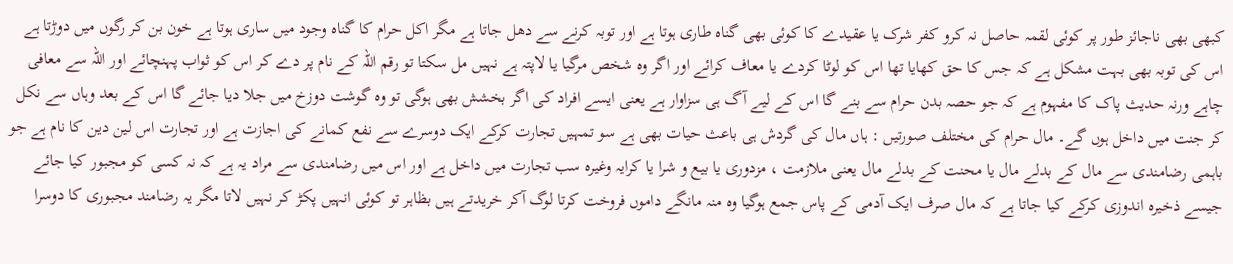کبھی بھی ناجائز طور پر کوئی لقمہ حاصل نہ کرو کفر شرک یا عقیدے کا کوئی بھی گناہ طاری ہوتا ہے اور توبہ کرنے سے دھل جاتا ہے مگر اکل حرام کا گناہ وجود میں ساری ہوتا ہے خون بن کر رگوں میں دوڑتا ہے اس کی توبہ بھی بہت مشکل ہے کہ جس کا حق کھایا تھا اس کو لوٹا کردے یا معاف کرائے اور اگر وہ شخص مرگیا یا لاپتہ ہے نہیں مل سکتا تو رقم اللہ کے نام پر دے کر اس کو ثواب پہنچائے اور اللہ سے معافی چاہے ورنہ حدیث پاک کا مفہوم ہے کہ جو حصہ بدن حرام سے بنے گا اس کے لیے آگ ہی سزاوار ہے یعنی ایسے افراد کی اگر بخشش بھی ہوگی تو وہ گوشت دوزخ میں جلا دیا جائے گا اس کے بعد وہاں سے نکل کر جنت میں داخل ہوں گے۔ مال حرام کی مختلف صورتیں : ہاں مال کی گردش ہی باعث حیات بھی ہے سو تمہیں تجارت کرکے ایک دوسرے سے نفع کمانے کی اجازت ہے اور تجارت اس لین دین کا نام ہے جو باہمی رضامندی سے مال کے بدلے مال یا محنت کے بدلے مال یعنی ملازمت ، مزدوری یا بیع و شرا یا کرایہ وغیرہ سب تجارت میں داخل ہے اور اس میں رضامندی سے مراد یہ ہے کہ نہ کسی کو مجبور کیا جائے جیسے ذخیرہ اندوزی کرکے کیا جاتا ہے کہ مال صرف ایک آدمی کے پاس جمع ہوگیا وہ منہ مانگے داموں فروخت کرتا لوگ آکر خریدتے ہیں بظاہر تو کوئی انہیں پکڑ کر نہیں لاتا مگر یہ رضامند مجبوری کا دوسرا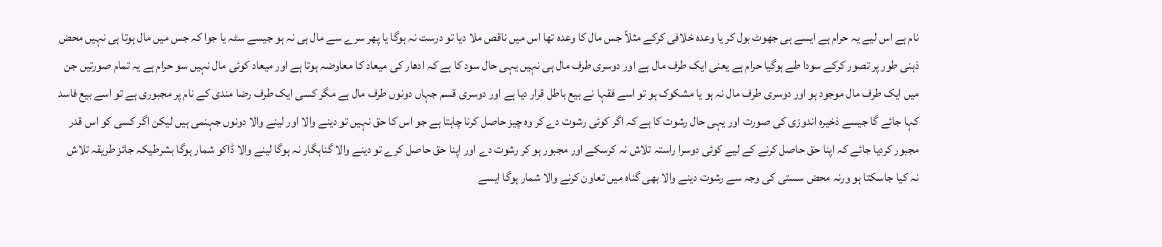نام ہے اس لیے یہ حرام ہے ایسے ہی جھوٹ بول کر یا وعدہ خلافی کرکے مثلاً جس مال کا وعدہ تھا اس میں ناقص ملا دیا تو درست نہ ہوگا یا پھر سرے سے مال ہی نہ ہو جیسے سٹہ یا جوا کہ جس میں مال ہوتا ہی نہیں محض ذہنی طور پر تصور کرکے سودا طے ہوگیا حرام ہے یعنی ایک طرف مال ہے اور دوسری طرف مال ہی نہیں یہی حال سود کا ہے کہ ادھار کی میعاد کا معاوضہ ہوتا ہے اور میعاد کوئی مال نہیں سو حرام ہے یہ تمام صورتیں جن میں ایک طرف مال موجود ہو اور دوسری طرف مال نہ ہو یا مشکوک ہو تو اسے فقہا نے بیع باطل قرار دیا ہے اور دوسری قسم جہاں دونوں طرف مال ہے مگر کسی ایک طرف رضا مندی کے نام پر مجبوری ہے تو اسے بیع فاسد کہا جائے گا جیسے ذخیرہ اندوزی کی صورت اور یہی حال رشوت کا ہے کہ اگر کوئی رشوت دے کر وہ چیز حاصل کرنا چاہتا ہے جو اس کا حق نہیں تو دینے والا اور لینے والا دونوں جہنمی ہیں لیکن اگر کسی کو اس قدر مجبور کردیا جائے کہ اپنا حق حاصل کرنے کے لیے کوئی دوسرا راستہ تلاش نہ کرسکے اور مجبور ہو کر رشوت دے اور اپنا حق حاصل کرے تو دینے والا گناہگار نہ ہوگا لینے والا ڈاکو شمار ہوگا بشرطیکہ جائز طریقہ تلاش نہ کیا جاسکتا ہو ورنہ محض سستی کی وجہ سے رشوت دینے والا بھی گناہ میں تعاون کرنے والا شمار ہوگا ایسے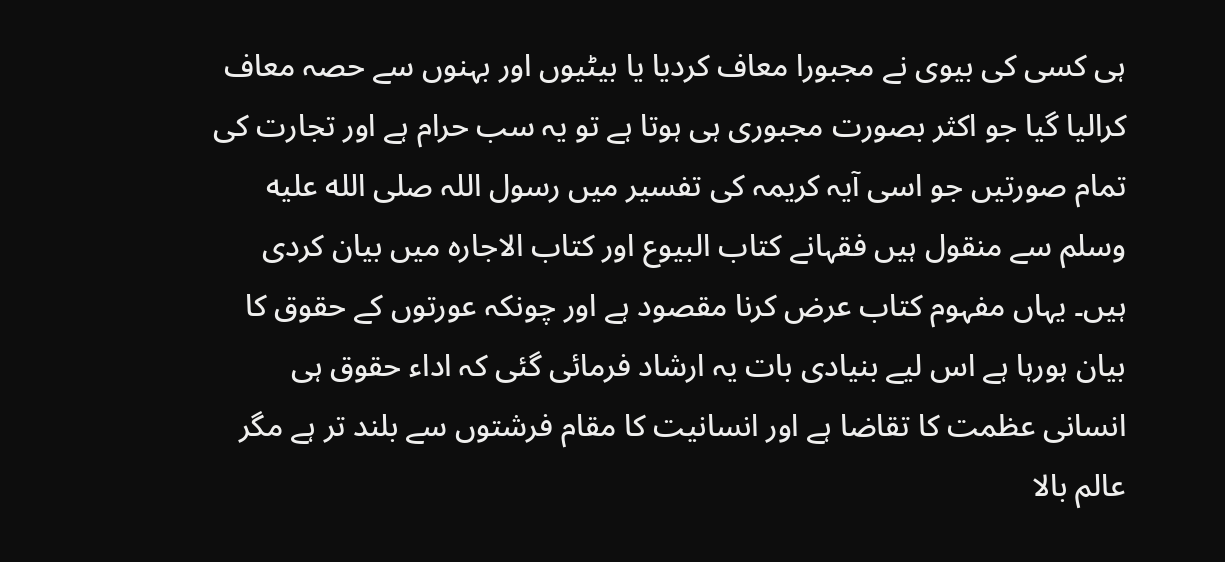ہی کسی کی بیوی نے مجبورا معاف کردیا یا بیٹیوں اور بہنوں سے حصہ معاف کرالیا گیا جو اکثر بصورت مجبوری ہی ہوتا ہے تو یہ سب حرام ہے اور تجارت کی تمام صورتیں جو اسی آیہ کریمہ کی تفسیر میں رسول اللہ صلى الله عليه وسلم سے منقول ہیں فقہانے کتاب البیوع اور کتاب الاجارہ میں بیان کردی ہیں۔ یہاں مفہوم کتاب عرض کرنا مقصود ہے اور چونکہ عورتوں کے حقوق کا بیان ہورہا ہے اس لیے بنیادی بات یہ ارشاد فرمائی گئی کہ اداء حقوق ہی انسانی عظمت کا تقاضا ہے اور انسانیت کا مقام فرشتوں سے بلند تر ہے مگر عالم بالا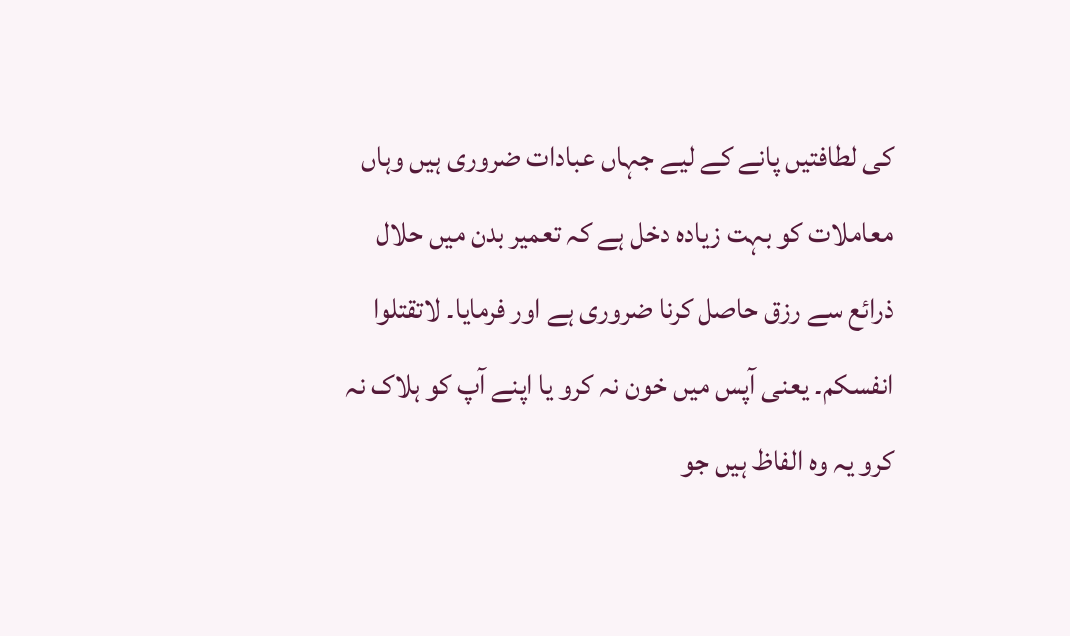کی لطافتیں پانے کے لیے جہاں عبادات ضروری ہیں وہاں معاملات کو بہت زیادہ دخل ہے کہ تعمیر بدن میں حلال ذرائع سے رزق حاصل کرنا ضروری ہے اور فرمایا۔ لاتقتلوا انفسکم۔ یعنی آپس میں خون نہ کرو یا اپنے آپ کو ہلاک نہ کرو یہ وہ الفاظ ہیں جو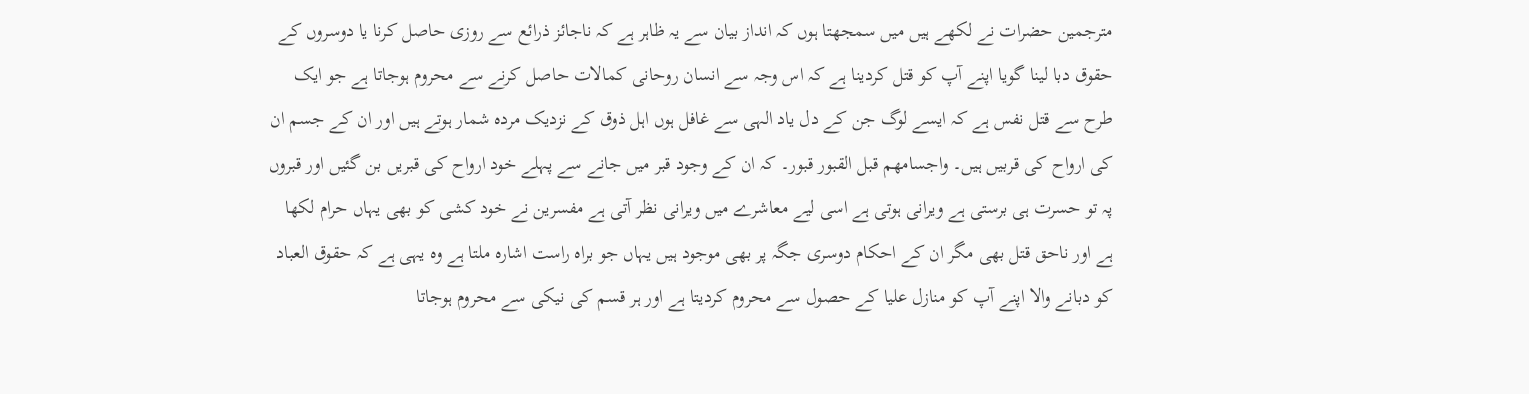مترجمین حضرات نے لکھے ہیں میں سمجھتا ہوں کہ انداز بیان سے یہ ظاہر ہے کہ ناجائز ذرائع سے روزی حاصل کرنا یا دوسروں کے حقوق دبا لینا گویا اپنے آپ کو قتل کردینا ہے کہ اس وجہ سے انسان روحانی کمالات حاصل کرنے سے محروم ہوجاتا ہے جو ایک طرح سے قتل نفس ہے کہ ایسے لوگ جن کے دل یاد الہی سے غافل ہوں اہل ذوق کے نزدیک مردہ شمار ہوتے ہیں اور ان کے جسم ان کی ارواح کی قربیں ہیں۔ واجسامھم قبل القبور قبور۔ کہ ان کے وجود قبر میں جانے سے پہلے خود ارواح کی قبریں بن گئیں اور قبروں پہ تو حسرت ہی برستی ہے ویرانی ہوتی ہے اسی لیے معاشرے میں ویرانی نظر آتی ہے مفسرین نے خود کشی کو بھی یہاں حرام لکھا ہے اور ناحق قتل بھی مگر ان کے احکام دوسری جگہ پر بھی موجود ہیں یہاں جو براہ راست اشارہ ملتا ہے وہ یہی ہے کہ حقوق العباد کو دبانے والا اپنے آپ کو منازل علیا کے حصول سے محروم کردیتا ہے اور ہر قسم کی نیکی سے محروم ہوجاتا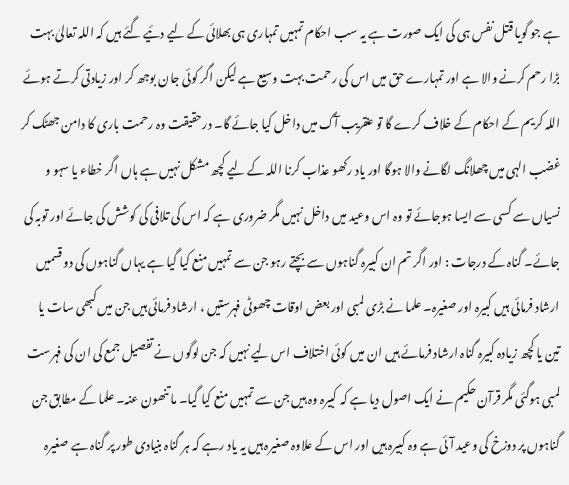ہے جو گویا قتل نفس ہی کی ایک صورت ہے یہ سب احکام تمہیں تمہاری ہی بھلائی کے لیے دئیے گئے ہیں کہ اللہ تعالیٰ بہت بڑا رحم کرنے والا ہے اور تمہارے حق میں اس کی رحمت بہت وسیع ہے لیکن اگر کوئی جان بوجھ کر اور زیادتی کرتے ہوئے اللہ کریم کے احکام کے خلاف کرے گا تو عنقریب آگ میں داخل کیا جائے گا۔ درحقیقت وہ رحمت باری کا دامن جھٹک کر غضب الہی میں چھلانگ لگانے والا ہوگا اور یاد رکھو عذاب کرنا اللہ کے لیے کچھ مشکل نہیں ہے ہاں اگر خطاء یا سہو و نسیاں سے کسی سے ایسا ہوجائے تو وہ اس وعید میں داخل نہیں مگر ضروری ہے کہ اس کی تلافی کی کوشش کی جائے اور توبہ کی جائے۔ گناہ کے درجات : اور اگر تم ان کبیرہ گناہوں سے بچتے رہو جن سے تمہیں منع کیا گیا ہے یہاں گناہوں کی دو قسمیں ارشاد فرمائی ہیں کبیرہ اور صغیرہ۔ علما نے بڑی لمبی اور بعض اوقات چھوٹی فہرستیں ، ارشاد فرمائی ہیں جن میں کبھی سات یا تین یا کچھ زیادہ کبیرہ گناہ ارشاد فرمائے ہیں ان میں کوئی اختلاف اس لیے نہیں کہ جن لوگوں نے تفصیل جمع کی ان کی فہرست لمبی ہوگئی مگر قرآن حکیم نے ایک اصول دیا ہے کہ کبیرہ وہ ہیں جن سے تمہیں منع کیا گیا۔ ما تنھون عنہ۔ علما کے مطابق جن گناہوں پر دوزخ کی وعید آئی ہے وہ کبیرہ ہیں اور اس کے علاوہ صغیرہ ہیں یہ یاد رہے کہ ہر گناہ بنیادی طور پر گناہ ہے صغیرہ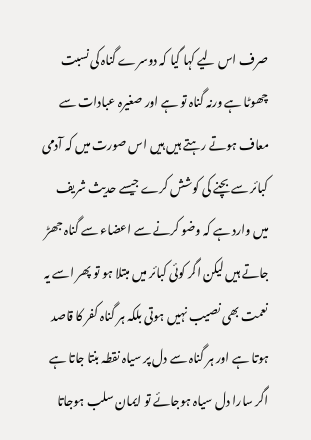صرف اس لیے کہا گیا کہ دوسرے گناہ کی نسبت چھوٹا ہے ورنہ گناہ تو ہے اور صغیرہ عبادات سے معاف ہوتے رہتے ہیں ہیں اس صورت میں کہ آدمی کبائر سے بچنے کی کوشش کرے جیسے حدیث شریف میں وارد ہے کہ وضو کرنے سے اعضاء سے گناہ جھڑ جاتے ہیں لیکن اگر کوئی کبائر میں مبتلا ہو تو پھر اسے یہ نعمت بھی نصیب نہیں ہوتی بلکہ ہر گناہ کفر کا قاصد ہوتا ہے اور ہر گناہ سے دل پر سیاہ نقطہ بنتا جاتا ہے اگر سارا دل سیاہ ہوجائے تو ایمان سلب ہوجاتا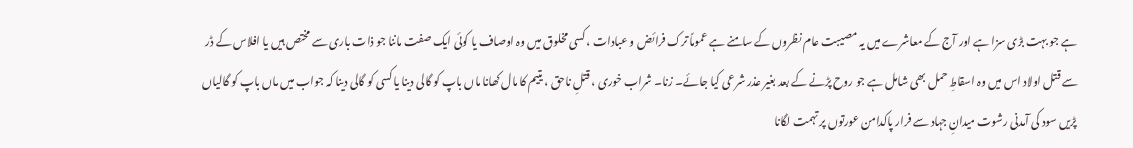ہے جو بہت بڑی سزا ہے اور آج کے معاشرے میں یہ مصیبت عام نظروں کے سامنے ہے عموماً ترک فرائض و عبادات ، کسی مخلوق میں وہ اوصاف یا کوئی ایک صفت ماننا جو ذات باری سے مختص ہیں یا افلاس کے ڈر سے قتل اولاد اس میں وہ اسقاطِ حمل بھی شامل ہے جو روح پڑنے کے بعد بغیر عذر شرعی کیا جائے۔ زنا۔ شراب خوری ، قتلِ ناحق ، یتیم کا مال کھانا ماں باپ کو گالی دینا یا کسی کو گالی دینا کہ جواب میں ماں باپ کو گالیاں پڑیں سود کی آمدنی رشوت میدانِ جہاد سے فرار پاکدامن عورتوں پر تہمت لگانا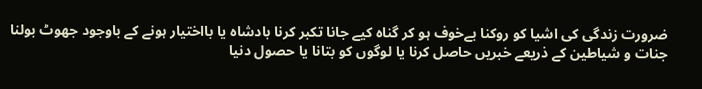ضرورت زندگی کی اشیا کو روکنا بےخوف ہو کر گناہ کیے جانا تکبر کرنا بادشاہ یا بااختیار ہونے کے باوجود جھوٹ بولنا جنات و شیاطین کے ذریعے خبریں حاصل کرنا یا لوگوں کو بتانا یا حصول دنیا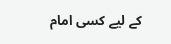کے لیے کسی امام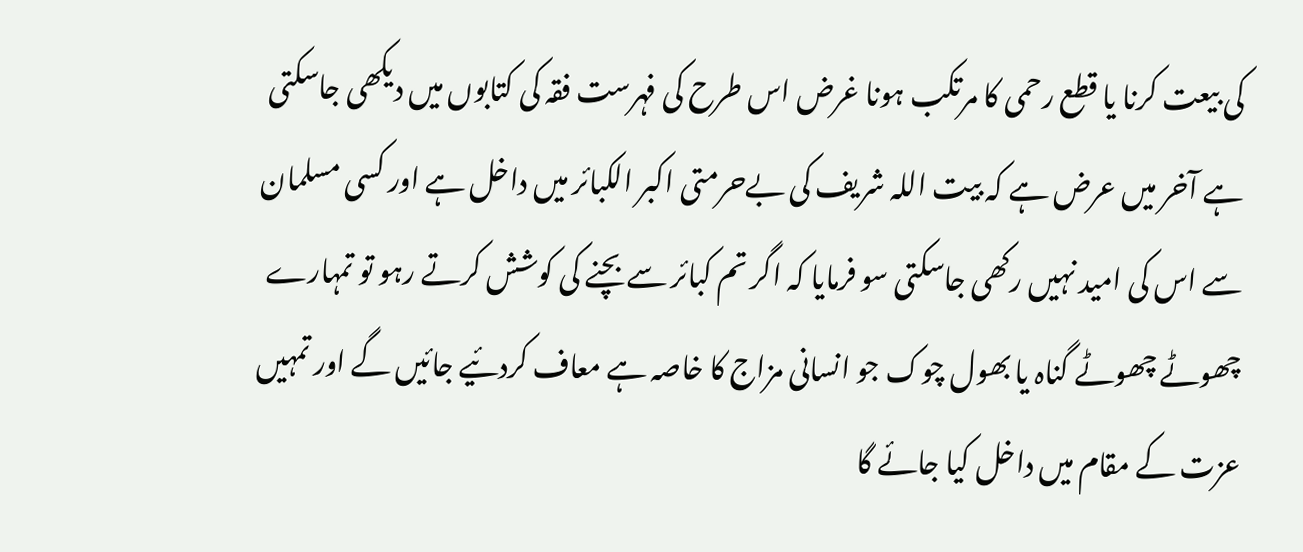کی بیعت کرنا یا قطع رحمی کا مرتکب ہونا غرض اس طرح کی فہرست فقہ کی کتابوں میں دیکھی جاسکتی ہے آخر میں عرض ہے کہ بیت اللہ شریف کی بےحرمتی اکبر الکبائر میں داخل ہے اور کسی مسلمان سے اس کی امید نہیں رکھی جاسکتی سو فرمایا کہ اگر تم کبائر سے بچنے کی کوشش کرتے رہو تو تمہارے چھوٹے چھوٹے گناہ یا بھول چوک جو انسانی مزاج کا خاصہ ہے معاف کردئیے جائیں گے اور تمہیں عزت کے مقام میں داخل کیا جائے گا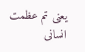یعنی تم عظمت انسانی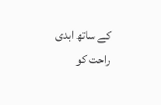کے ساتھ ابدی راحت کو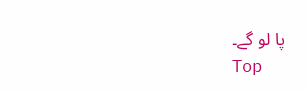پا لو گے۔
Top